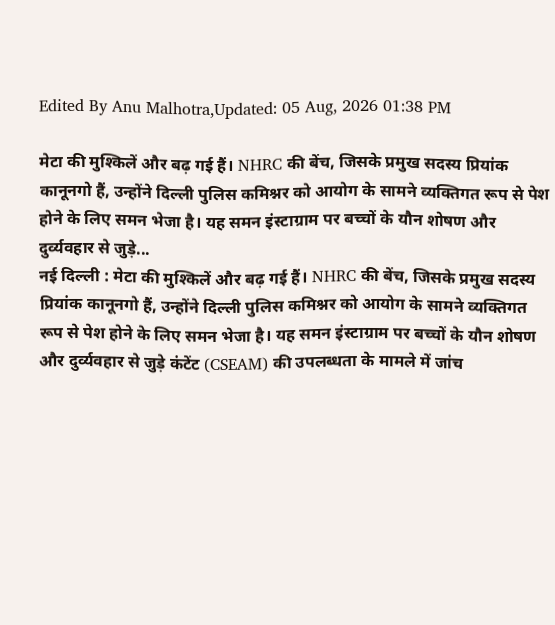Edited By Anu Malhotra,Updated: 05 Aug, 2026 01:38 PM

मेटा की मुश्किलें और बढ़ गई हैं। NHRC की बेंच, जिसके प्रमुख सदस्य प्रियांक कानूनगो हैं, उन्होंने दिल्ली पुलिस कमिश्नर को आयोग के सामने व्यक्तिगत रूप से पेश होने के लिए समन भेजा है। यह समन इंस्टाग्राम पर बच्चों के यौन शोषण और दुर्व्यवहार से जुड़े...
नई दिल्ली : मेटा की मुश्किलें और बढ़ गई हैं। NHRC की बेंच, जिसके प्रमुख सदस्य प्रियांक कानूनगो हैं, उन्होंने दिल्ली पुलिस कमिश्नर को आयोग के सामने व्यक्तिगत रूप से पेश होने के लिए समन भेजा है। यह समन इंस्टाग्राम पर बच्चों के यौन शोषण और दुर्व्यवहार से जुड़े कंटेंट (CSEAM) की उपलब्धता के मामले में जांच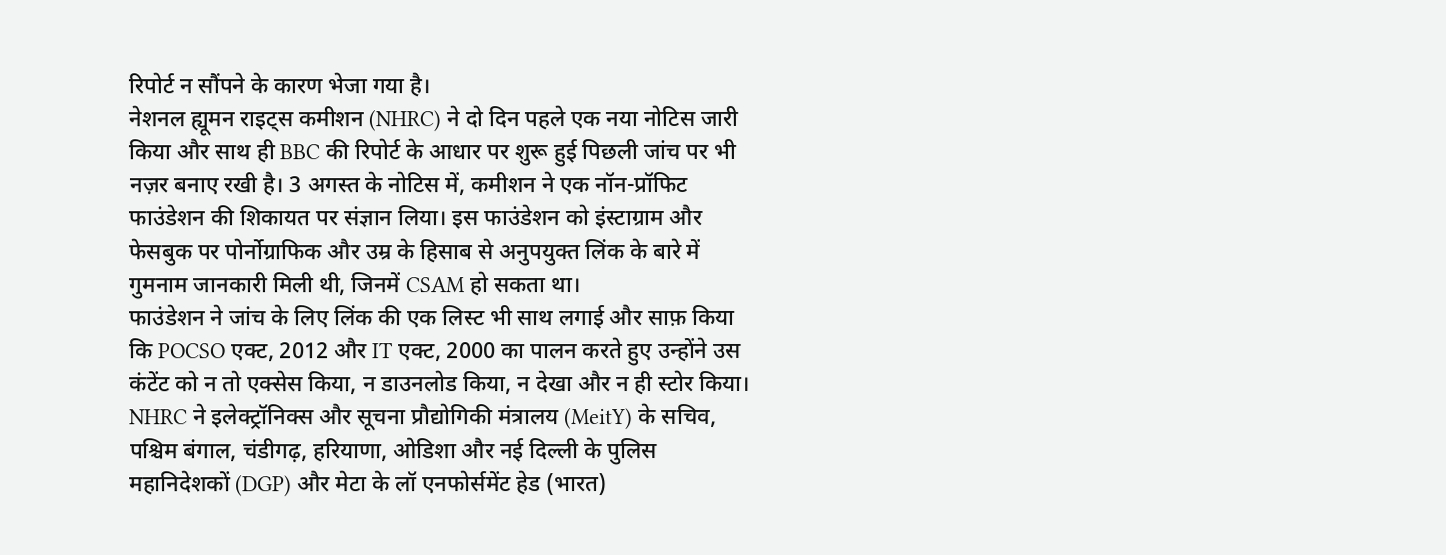रिपोर्ट न सौंपने के कारण भेजा गया है।
नेशनल ह्यूमन राइट्स कमीशन (NHRC) ने दो दिन पहले एक नया नोटिस जारी किया और साथ ही BBC की रिपोर्ट के आधार पर शुरू हुई पिछली जांच पर भी नज़र बनाए रखी है। 3 अगस्त के नोटिस में, कमीशन ने एक नॉन-प्रॉफिट फाउंडेशन की शिकायत पर संज्ञान लिया। इस फाउंडेशन को इंस्टाग्राम और फेसबुक पर पोर्नोग्राफिक और उम्र के हिसाब से अनुपयुक्त लिंक के बारे में गुमनाम जानकारी मिली थी, जिनमें CSAM हो सकता था।
फाउंडेशन ने जांच के लिए लिंक की एक लिस्ट भी साथ लगाई और साफ़ किया कि POCSO एक्ट, 2012 और IT एक्ट, 2000 का पालन करते हुए उन्होंने उस कंटेंट को न तो एक्सेस किया, न डाउनलोड किया, न देखा और न ही स्टोर किया।
NHRC ने इलेक्ट्रॉनिक्स और सूचना प्रौद्योगिकी मंत्रालय (MeitY) के सचिव, पश्चिम बंगाल, चंडीगढ़, हरियाणा, ओडिशा और नई दिल्ली के पुलिस महानिदेशकों (DGP) और मेटा के लॉ एनफोर्समेंट हेड (भारत)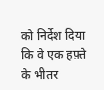को निर्देश दिया कि वे एक हफ़्ते के भीतर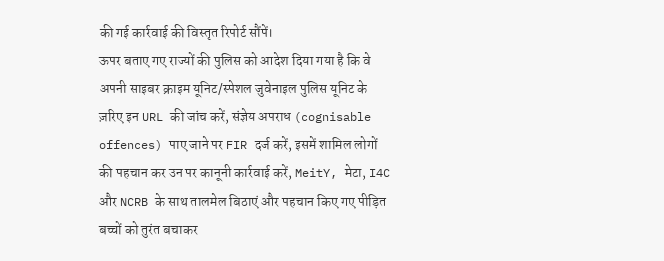की गई कार्रवाई की विस्तृत रिपोर्ट सौंपें।
ऊपर बताए गए राज्यों की पुलिस को आदेश दिया गया है कि वे अपनी साइबर क्राइम यूनिट/स्पेशल जुवेनाइल पुलिस यूनिट के ज़रिए इन URL की जांच करें, संज्ञेय अपराध (cognisable offences) पाए जाने पर FIR दर्ज करें, इसमें शामिल लोगों की पहचान कर उन पर कानूनी कार्रवाई करें, MeitY, मेटा, I4C और NCRB के साथ तालमेल बिठाएं और पहचान किए गए पीड़ित बच्चों को तुरंत बचाकर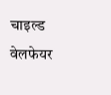चाइल्ड वेलफेयर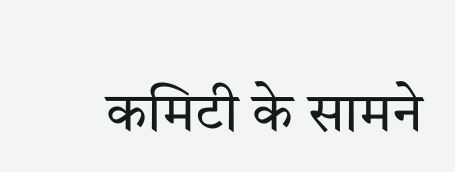कमिटी के सामने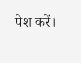पेश करें।